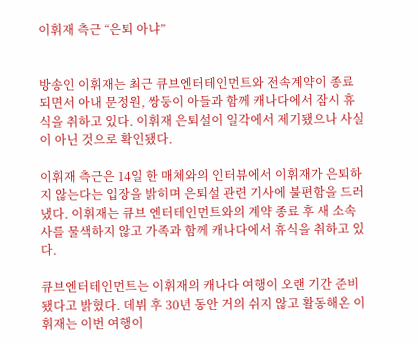이휘재 측근 “은퇴 아냐”


방송인 이휘재는 최근 큐브엔터테인먼트와 전속계약이 종료되면서 아내 문정원, 쌍둥이 아들과 함께 캐나다에서 잠시 휴식을 취하고 있다. 이휘재 은퇴설이 일각에서 제기됐으나 사실이 아닌 것으로 확인됐다.

이휘재 측근은 14일 한 매체와의 인터뷰에서 이휘재가 은퇴하지 않는다는 입장을 밝히며 은퇴설 관련 기사에 불편함을 드러냈다. 이휘재는 큐브 엔터테인먼트와의 계약 종료 후 새 소속사를 물색하지 않고 가족과 함께 캐나다에서 휴식을 취하고 있다.

큐브엔터테인먼트는 이휘재의 캐나다 여행이 오랜 기간 준비됐다고 밝혔다. 데뷔 후 30년 동안 거의 쉬지 않고 활동해온 이휘재는 이번 여행이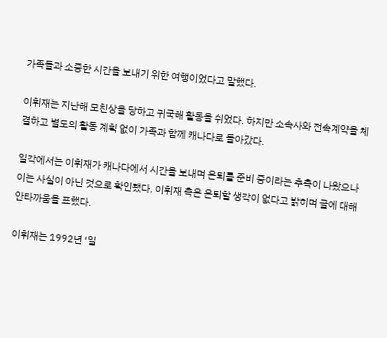가족들과 소중한 시간을 보내기 위한 여행이었다고 말했다.

이휘재는 지난해 모친상을 당하고 귀국해 활동을 쉬었다. 하지만 소속사와 전속계약을 체결하고 별도의 활동 계획 없이 가족과 함께 캐나다로 돌아갔다.

일각에서는 이휘재가 캐나다에서 시간을 보내며 은퇴를 준비 중이라는 추측이 나왔으나 이는 사실이 아닌 것으로 확인됐다. 이휘재 측은 은퇴할 생각이 없다고 밝히며 글에 대해 안타까움을 표했다.

이휘재는 1992년 ‘일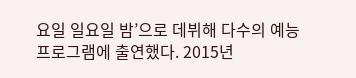요일 일요일 밤’으로 데뷔해 다수의 예능 프로그램에 출연했다. 2015년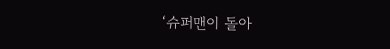‘슈퍼맨이 돌아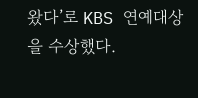왔다’로 KBS 연예대상을 수상했다.